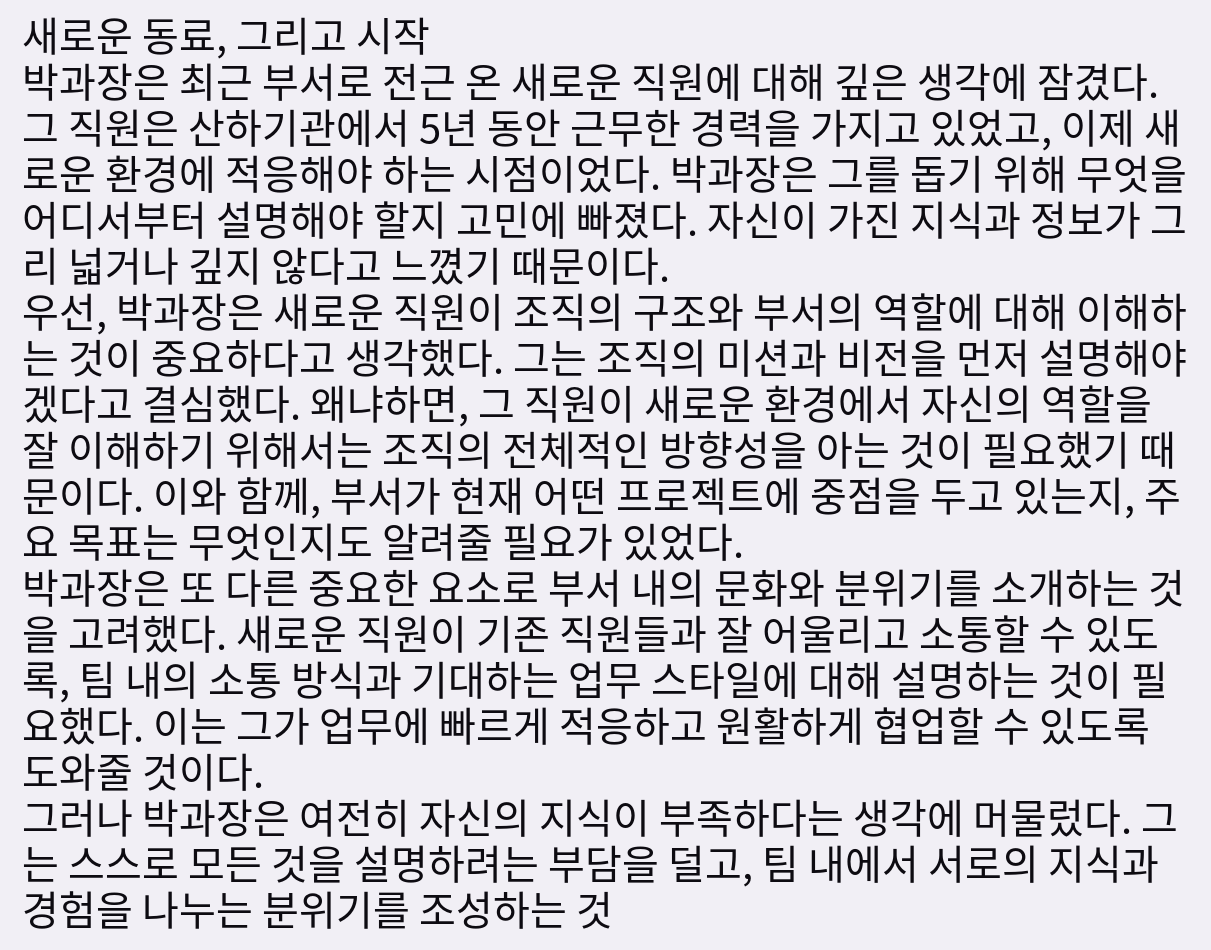새로운 동료, 그리고 시작
박과장은 최근 부서로 전근 온 새로운 직원에 대해 깊은 생각에 잠겼다. 그 직원은 산하기관에서 5년 동안 근무한 경력을 가지고 있었고, 이제 새로운 환경에 적응해야 하는 시점이었다. 박과장은 그를 돕기 위해 무엇을 어디서부터 설명해야 할지 고민에 빠졌다. 자신이 가진 지식과 정보가 그리 넓거나 깊지 않다고 느꼈기 때문이다.
우선, 박과장은 새로운 직원이 조직의 구조와 부서의 역할에 대해 이해하는 것이 중요하다고 생각했다. 그는 조직의 미션과 비전을 먼저 설명해야겠다고 결심했다. 왜냐하면, 그 직원이 새로운 환경에서 자신의 역할을 잘 이해하기 위해서는 조직의 전체적인 방향성을 아는 것이 필요했기 때문이다. 이와 함께, 부서가 현재 어떤 프로젝트에 중점을 두고 있는지, 주요 목표는 무엇인지도 알려줄 필요가 있었다.
박과장은 또 다른 중요한 요소로 부서 내의 문화와 분위기를 소개하는 것을 고려했다. 새로운 직원이 기존 직원들과 잘 어울리고 소통할 수 있도록, 팀 내의 소통 방식과 기대하는 업무 스타일에 대해 설명하는 것이 필요했다. 이는 그가 업무에 빠르게 적응하고 원활하게 협업할 수 있도록 도와줄 것이다.
그러나 박과장은 여전히 자신의 지식이 부족하다는 생각에 머물렀다. 그는 스스로 모든 것을 설명하려는 부담을 덜고, 팀 내에서 서로의 지식과 경험을 나누는 분위기를 조성하는 것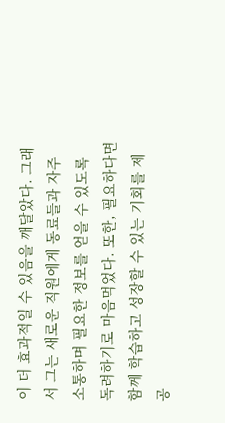이 더 효과적일 수 있음을 깨달았다. 그래서 그는 새로운 직원에게 동료들과 자주 소통하며 필요한 정보를 얻을 수 있도록 독려하기로 마음먹었다. 또한, 필요하다면 함께 학습하고 성장할 수 있는 기회를 제공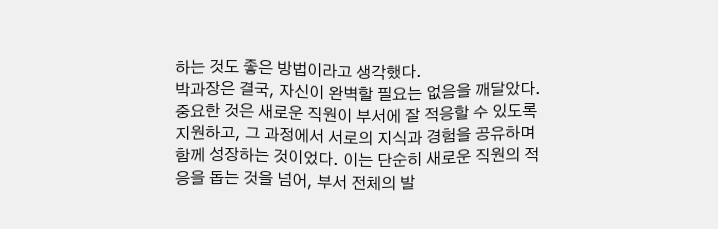하는 것도 좋은 방법이라고 생각했다.
박과장은 결국, 자신이 완벽할 필요는 없음을 깨달았다. 중요한 것은 새로운 직원이 부서에 잘 적응할 수 있도록 지원하고, 그 과정에서 서로의 지식과 경험을 공유하며 함께 성장하는 것이었다. 이는 단순히 새로운 직원의 적응을 돕는 것을 넘어, 부서 전체의 발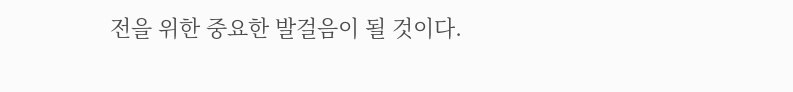전을 위한 중요한 발걸음이 될 것이다.